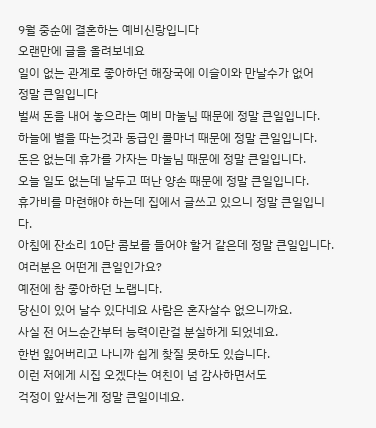9월 중순에 결혼하는 예비신랑입니다
오랜만에 글을 올려보네요
일이 없는 관계로 좋아하던 해장국에 이슬이와 만날수가 없어
정말 큰일입니다
벌써 돈을 내어 놓으라는 예비 마눌님 때문에 정말 큰일입니다.
하늘에 별을 따는것과 동급인 콜마너 때문에 정말 큰일입니다.
돈은 없는데 휴가를 가자는 마눌님 때문에 정말 큰일입니다.
오늘 일도 없는데 날두고 떠난 양손 때문에 정말 큰일입니다.
휴가비를 마련해야 하는데 집에서 글쓰고 있으니 정말 큰일입니다.
아침에 잔소리 10단 콤보를 들어야 할거 같은데 정말 큰일입니다.
여러분은 어떤게 큰일인가요?
예전에 참 좋아하던 노랩니다.
당신이 있어 날수 있다네요 사람은 혼자살수 없으니까요.
사실 전 어느순간부터 능력이란걸 분실하게 되었네요.
한번 잃어버리고 나니까 쉽게 찾질 못하도 있습니다.
이런 저에게 시집 오겠다는 여친이 넘 감사하면서도
걱정이 앞서는게 정말 큰일이네요.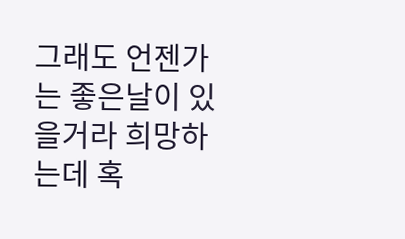그래도 언젠가는 좋은날이 있을거라 희망하는데 혹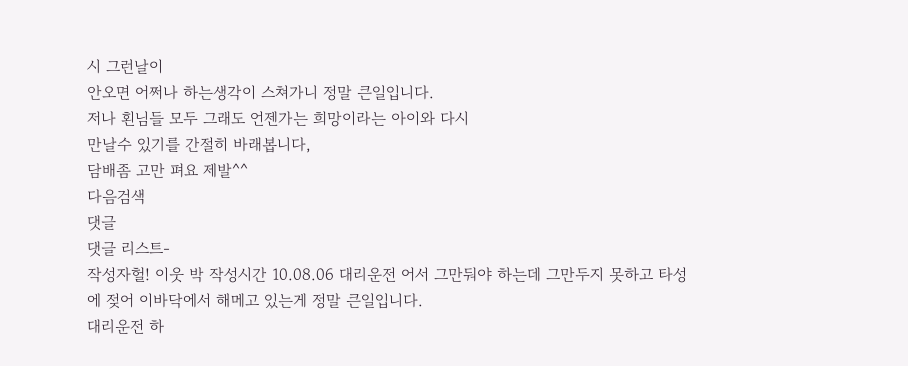시 그런날이
안오면 어쩌나 하는생각이 스쳐가니 정말 큰일입니다.
저나 횐님들 모두 그래도 언젠가는 희망이라는 아이와 다시
만날수 있기를 간절히 바래봅니다,
담배좀 고만 펴요 제발^^
다음검색
댓글
댓글 리스트-
작성자헐! 이웃 박 작성시간 10.08.06 대리운전 어서 그만둬야 하는데 그만두지 못하고 타성에 젖어 이바닥에서 해메고 있는게 정말 큰일입니다.
대리운전 하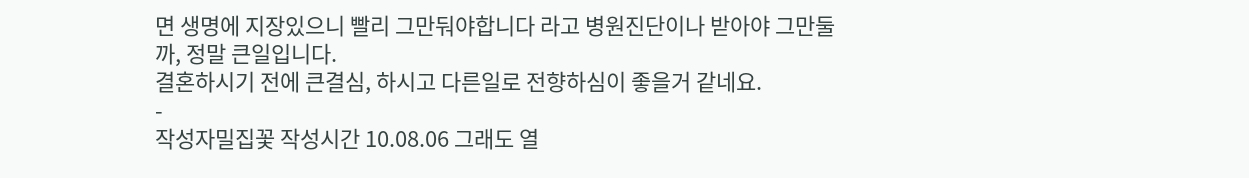면 생명에 지장있으니 빨리 그만둬야합니다 라고 병원진단이나 받아야 그만둘까, 정말 큰일입니다.
결혼하시기 전에 큰결심, 하시고 다른일로 전향하심이 좋을거 같네요.
-
작성자밀집꽃 작성시간 10.08.06 그래도 열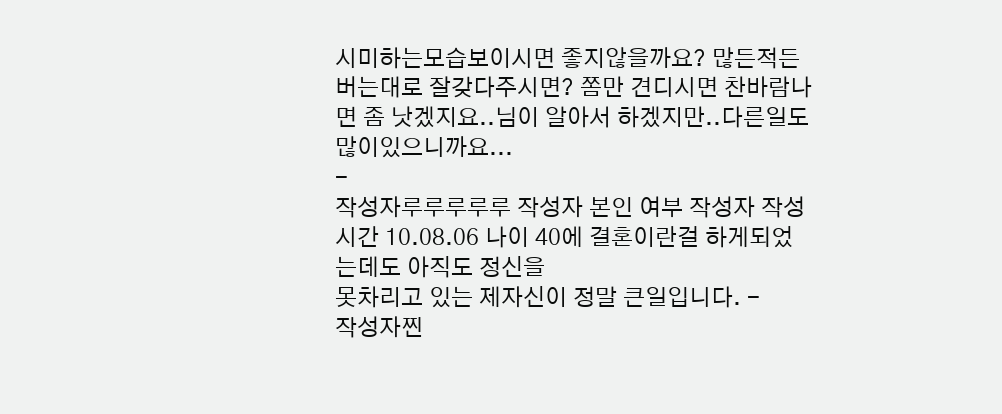시미하는모습보이시면 좋지않을까요? 많든적든 버는대로 잘갖다주시면? 쫌만 견디시면 찬바람나면 좀 낫겠지요..님이 알아서 하겠지만..다른일도 많이있으니까요...
-
작성자루루루루루 작성자 본인 여부 작성자 작성시간 10.08.06 나이 40에 결혼이란걸 하게되었는데도 아직도 정신을
못차리고 있는 제자신이 정말 큰일입니다. -
작성자찐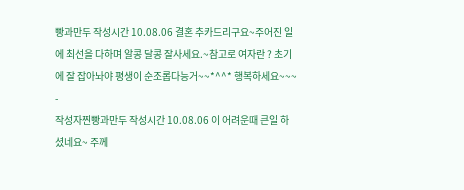빵과만두 작성시간 10.08.06 결혼 추카드리구요~주어진 일에 최선을 다하며 알콩 달콩 잘사세요.~참고로 여자란 ? 초기에 잘 잡아놔야 평생이 순조롭다능거~~*^^* 행복하세요~~~
-
작성자찐빵과만두 작성시간 10.08.06 이 어려운때 큰일 하셨네요~ 주께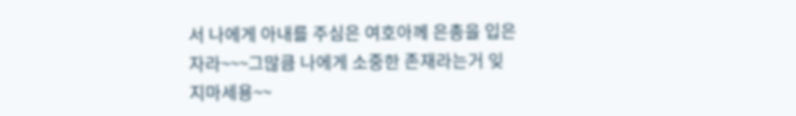서 나에게 아내를 주심은 여호아께 은총을 입은자라~~~그많큼 나에게 소중한 존재라는거 잊지마세용~~